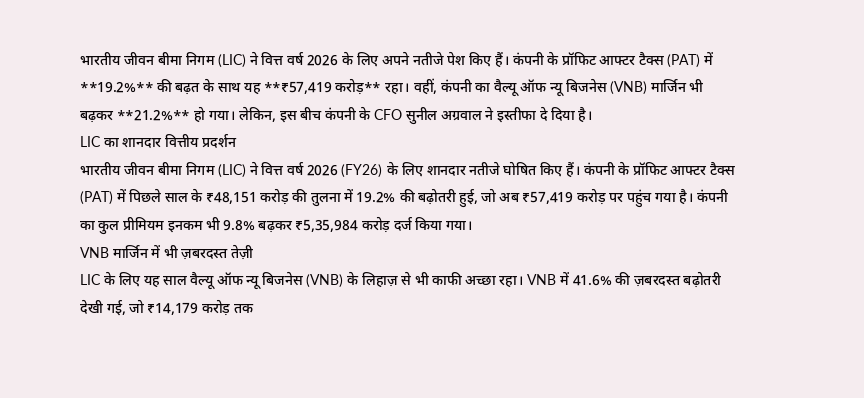भारतीय जीवन बीमा निगम (LIC) ने वित्त वर्ष 2026 के लिए अपने नतीजे पेश किए हैं। कंपनी के प्रॉफिट आफ्टर टैक्स (PAT) में **19.2%** की बढ़त के साथ यह **₹57,419 करोड़** रहा। वहीं, कंपनी का वैल्यू ऑफ न्यू बिजनेस (VNB) मार्जिन भी बढ़कर **21.2%** हो गया। लेकिन, इस बीच कंपनी के CFO सुनील अग्रवाल ने इस्तीफा दे दिया है।
LIC का शानदार वित्तीय प्रदर्शन
भारतीय जीवन बीमा निगम (LIC) ने वित्त वर्ष 2026 (FY26) के लिए शानदार नतीजे घोषित किए हैं। कंपनी के प्रॉफिट आफ्टर टैक्स (PAT) में पिछले साल के ₹48,151 करोड़ की तुलना में 19.2% की बढ़ोतरी हुई, जो अब ₹57,419 करोड़ पर पहुंच गया है। कंपनी का कुल प्रीमियम इनकम भी 9.8% बढ़कर ₹5,35,984 करोड़ दर्ज किया गया।
VNB मार्जिन में भी ज़बरदस्त तेज़ी
LIC के लिए यह साल वैल्यू ऑफ न्यू बिजनेस (VNB) के लिहाज़ से भी काफी अच्छा रहा। VNB में 41.6% की ज़बरदस्त बढ़ोतरी देखी गई, जो ₹14,179 करोड़ तक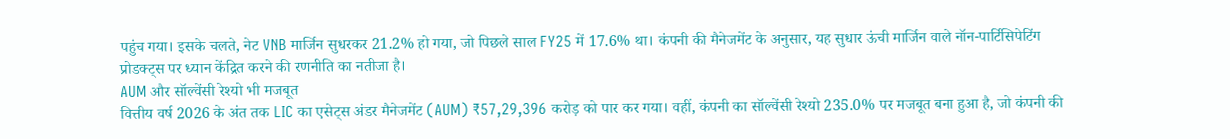पहुंच गया। इसके चलते, नेट VNB मार्जिन सुधरकर 21.2% हो गया, जो पिछले साल FY25 में 17.6% था। कंपनी की मैनेजमेंट के अनुसार, यह सुधार ऊंची मार्जिन वाले नॉन-पार्टिसिपेटिंग प्रोडक्ट्स पर ध्यान केंद्रित करने की रणनीति का नतीजा है।
AUM और सॉल्वेंसी रेश्यो भी मजबूत
वित्तीय वर्ष 2026 के अंत तक LIC का एसेट्स अंडर मैनेजमेंट (AUM) ₹57,29,396 करोड़ को पार कर गया। वहीं, कंपनी का सॉल्वेंसी रेश्यो 235.0% पर मजबूत बना हुआ है, जो कंपनी की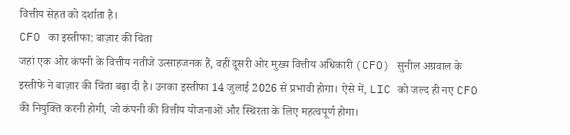वित्तीय सेहत को दर्शाता है।
CFO का इस्तीफा: बाज़ार की चिंता
जहां एक ओर कंपनी के वित्तीय नतीजे उत्साहजनक हैं, वहीं दूसरी ओर मुख्य वित्तीय अधिकारी (CFO) सुनील अग्रवाल के इस्तीफे ने बाज़ार की चिंता बढ़ा दी है। उनका इस्तीफा 14 जुलाई 2026 से प्रभावी होगा। ऐसे में, LIC को जल्द ही नए CFO की नियुक्ति करनी होगी, जो कंपनी की वित्तीय योजनाओं और स्थिरता के लिए महत्वपूर्ण होगा।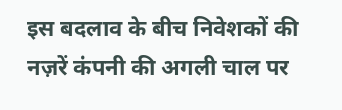इस बदलाव के बीच निवेशकों की नज़रें कंपनी की अगली चाल पर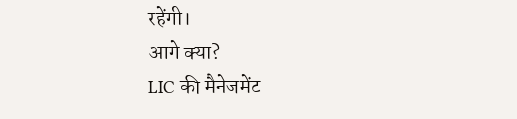रहेंगी।
आगे क्या?
LIC की मैनेजमेंट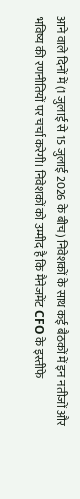आने वाले दिनों में (1 जुलाई से 15 जुलाई 2026 के बीच) निवेशकों के साथ कई बैठकों में इन नतीजों और भविष्य की रणनीतियों पर चर्चा करेगी। निवेशकों को उम्मीद है कि मैनेजमेंट CFO के इस्तीफे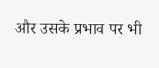और उसके प्रभाव पर भी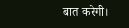बात करेगी।